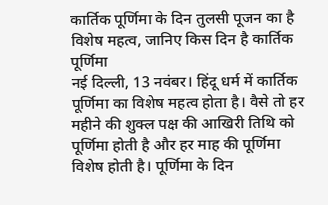कार्तिक पूर्णिमा के दिन तुलसी पूजन का है विशेष महत्व, जानिए किस दिन है कार्तिक पूर्णिमा
नई दिल्ली, 13 नवंबर। हिंदू धर्म में कार्तिक पूर्णिमा का विशेष महत्व होता है। वैसे तो हर महीने की शुक्ल पक्ष की आखिरी तिथि को पूर्णिमा होती है और हर माह की पूर्णिमा विशेष होती है। पूर्णिमा के दिन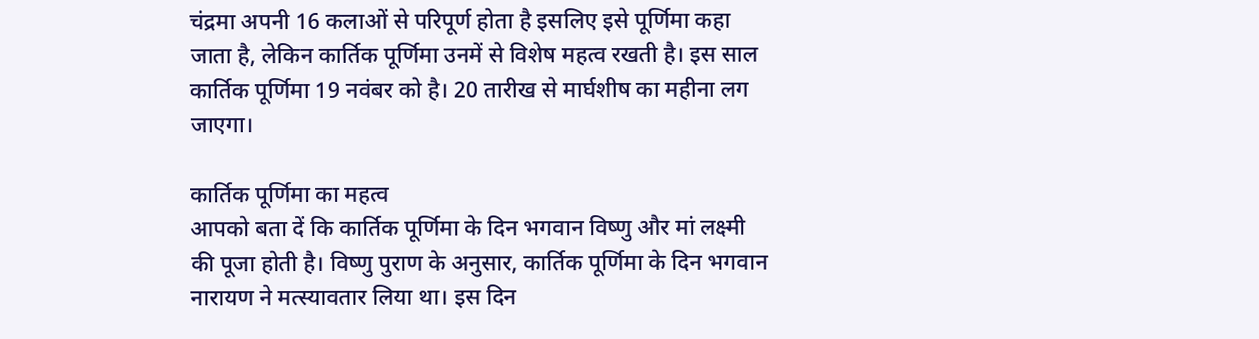चंद्रमा अपनी 16 कलाओं से परिपूर्ण होता है इसलिए इसे पूर्णिमा कहा जाता है, लेकिन कार्तिक पूर्णिमा उनमें से विशेष महत्व रखती है। इस साल कार्तिक पूर्णिमा 19 नवंबर को है। 20 तारीख से मार्घशीष का महीना लग जाएगा।

कार्तिक पूर्णिमा का महत्व
आपको बता दें कि कार्तिक पूर्णिमा के दिन भगवान विष्णु और मां लक्ष्मी की पूजा होती है। विष्णु पुराण के अनुसार, कार्तिक पूर्णिमा के दिन भगवान नारायण ने मत्स्यावतार लिया था। इस दिन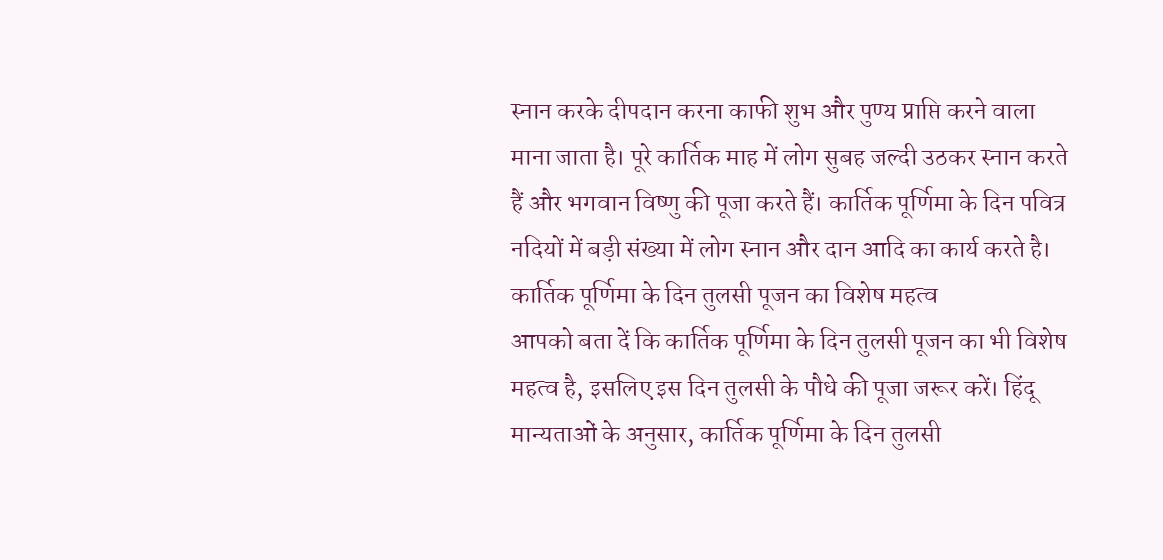स्नान करके दीपदान करना काफी शुभ और पुण्य प्राप्ति करने वाला माना जाता है। पूरे कार्तिक माह में लोग सुबह जल्दी उठकर स्नान करते हैं और भगवान विष्णु की पूजा करते हैं। कार्तिक पूर्णिमा के दिन पवित्र नदियों में बड़ी संख्या में लोग स्नान और दान आदि का कार्य करते है।
कार्तिक पूर्णिमा के दिन तुलसी पूजन का विशेष महत्व
आपको बता दें कि कार्तिक पूर्णिमा के दिन तुलसी पूजन का भी विशेष महत्व है, इसलिए इस दिन तुलसी के पौधे की पूजा जरूर करें। हिंदू मान्यताओं के अनुसार, कार्तिक पूर्णिमा के दिन तुलसी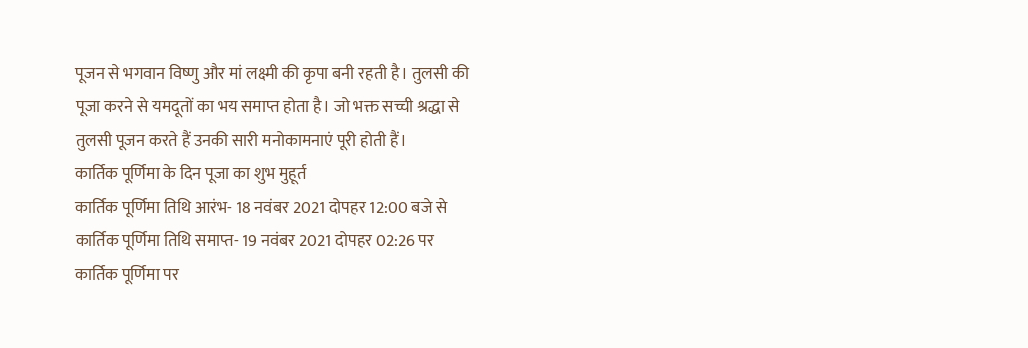पूजन से भगवान विष्णु और मां लक्ष्मी की कृपा बनी रहती है। तुलसी की पूजा करने से यमदूतों का भय समाप्त होता है। जो भक्त सच्ची श्रद्धा से तुलसी पूजन करते हैं उनकी सारी मनोकामनाएं पूरी होती हैं।
कार्तिक पूर्णिमा के दिन पूजा का शुभ मुहूर्त
कार्तिक पूर्णिमा तिथि आरंभ- 18 नवंबर 2021 दोपहर 12:00 बजे से
कार्तिक पूर्णिमा तिथि समाप्त- 19 नवंबर 2021 दोपहर 02:26 पर
कार्तिक पूर्णिमा पर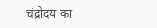चंद्रोदय का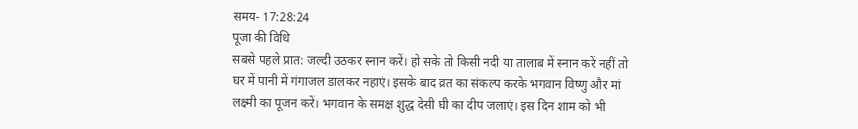समय- 17:28:24
पूजा की विधि
सबसे पहले प्रात: जल्दी उठकर स्नान करें। हो सके तो किसी नदी या तालाब में स्नान करें नहीं तो घर में पानी में गंगाजल डालकर नहाएं। इसके बाद व्रत का संकल्प करके भगवान विष्णु और मां लक्ष्मी का पूजन करें। भगवान के समक्ष शुद्ध देसी घी का दीप जलाएं। इस दिन शाम को भी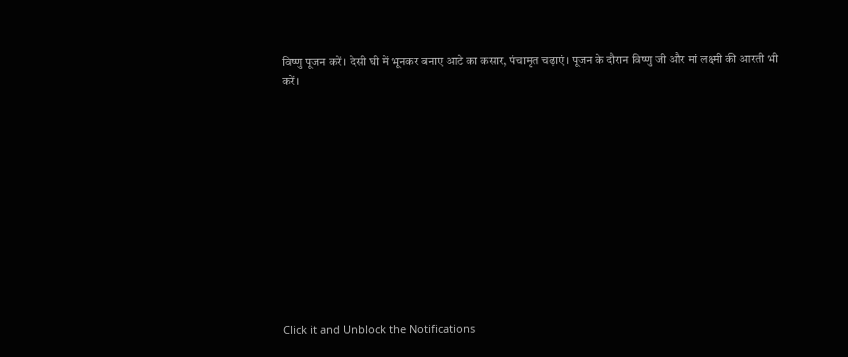विष्णु पूजन करें। देसी घी में भूनकर बनाए आटे का कसार, पंचामृत चढ़ाएं। पूजन के दौरान विष्णु जी और मां लक्ष्मी की आरती भी करें।












Click it and Unblock the Notifications